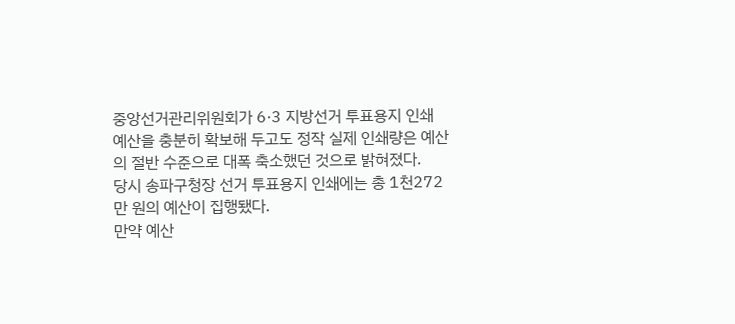중앙선거관리위원회가 6·3 지방선거 투표용지 인쇄 예산을 충분히 확보해 두고도 정작 실제 인쇄량은 예산의 절반 수준으로 대폭 축소했던 것으로 밝혀졌다.
당시 송파구청장 선거 투표용지 인쇄에는 총 1천272만 원의 예산이 집행됐다.
만약 예산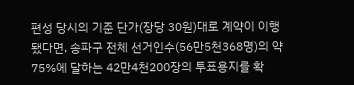편성 당시의 기준 단가(장당 30원)대로 계약이 이행됐다면, 송파구 전체 선거인수(56만5천368명)의 약 75%에 달하는 42만4천200장의 투표용지를 확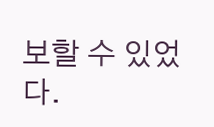보할 수 있었다.